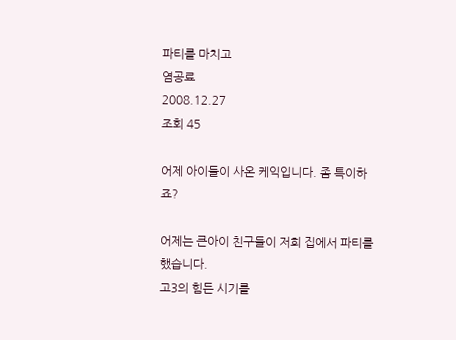파티를 마치고
염공료
2008.12.27
조회 45

어제 아이들이 사온 케익입니다. 좀 특이하죠?

어제는 큰아이 친구들이 저희 집에서 파티를 했습니다.
고3의 힘든 시기를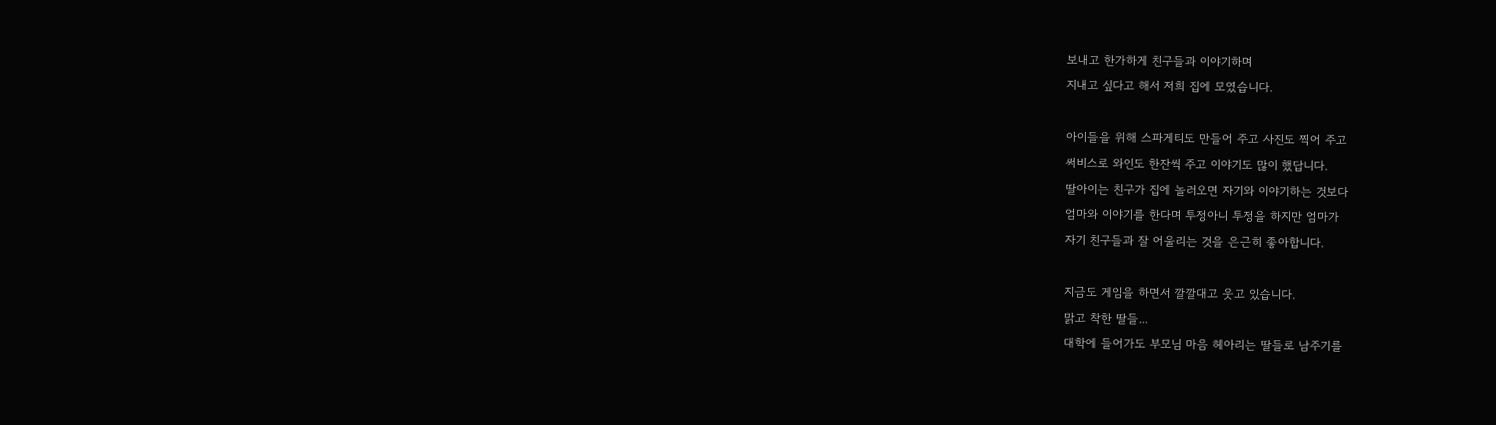보내고 한가하게 친구들과 이야기하며
지내고 싶다고 해서 저희 집에 모였습니다.

아이들을 위해 스파게티도 만들어 주고 사진도 찍어 주고
써비스로 와인도 한잔씩 주고 이야기도 많이 했답니다.
딸아이는 친구가 집에 놀러오면 자기와 이야기하는 것보다
엄마와 이야기를 한다며 투정아니 투정을 하지만 엄마가
자기 친구들과 잘 어울리는 것을 은근히 좋아합니다.

지금도 게임을 하면서 깔깔대고 웃고 있습니다.
맑고 착한 딸들...
대학에 들어가도 부모님 마음 헤아리는 딸들로 남주기를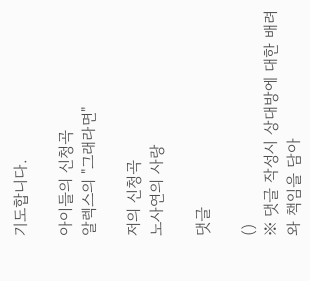기도합니다.

아이들의 신청곡
알렉스의 "그래라면"

저의 신청곡
노사연의 사랑

댓글

()
※ 댓글 작성시 상대방에 대한 배려와 책임을 담아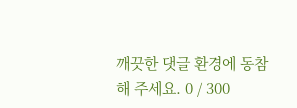깨끗한 댓글 환경에 동참해 주세요. 0 / 300